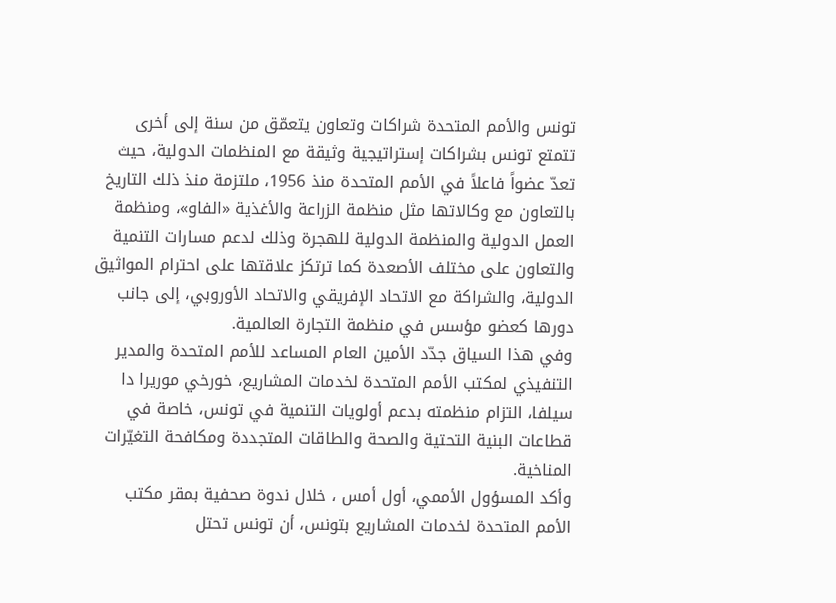تونس والأمم المتحدة شراكات وتعاون يتعمّق من سنة إلى أخرى
تتمتع تونس بشراكات إستراتيجية وثيقة مع المنظمات الدولية، حيث تعدّ عضواً فاعلاً في الأمم المتحدة منذ 1956، ملتزمة منذ ذلك التاريخ بالتعاون مع وكالاتها مثل منظمة الزراعة والأغذية «الفاو»، ومنظمة العمل الدولية والمنظمة الدولية للهجرة وذلك لدعم مسارات التنمية والتعاون على مختلف الأصعدة كما ترتكز علاقتها على احترام المواثيق الدولية، والشراكة مع الاتحاد الإفريقي والاتحاد الأوروبي، إلى جانب دورها كعضو مؤسس في منظمة التجارة العالمية.
وفي هذا السياق جدّد الأمين العام المساعد للأمم المتحدة والمدير التنفيذي لمكتب الأمم المتحدة لخدمات المشاريع، خورخي موريرا دا سيلفا، التزام منظمته بدعم أولويات التنمية في تونس، خاصة في قطاعات البنية التحتية والصحة والطاقات المتجددة ومكافحة التغيّرات المناخية.
وأكد المسؤول الأممي، أول أمس ، خلال ندوة صحفية بمقر مكتب الأمم المتحدة لخدمات المشاريع بتونس، أن تونس تحتل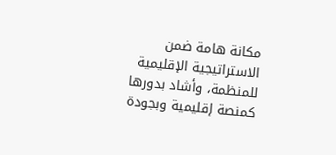مكانة هامة ضمن الاستراتيجية الإقليمية للمنظمة، وأشاد بدورها كمنصة إقليمية وبجودة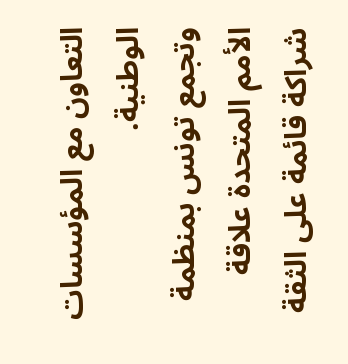التعاون مع المؤسسات الوطنية.
وتجمع تونس بمنظمة الأمم المتحدة علاقة شراكة قائمة على الثقة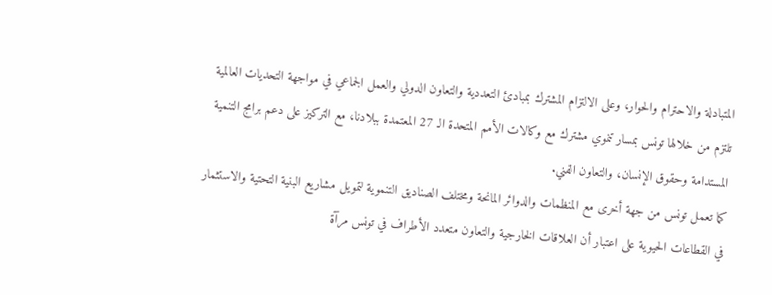المتبادلة والاحترام والحوار، وعلى الالتزام المشترك بمبادئ التعددية والتعاون الدولي والعمل الجماعي في مواجهة التحديات العالمية تلتزم من خلالها تونس بمسار تنموي مشترك مع وكالات الأمم المتحدة الـ 27 المعتمدة ببلادنا، مع التركيز على دعم برامج التنمية المستدامة وحقوق الإنسان، والتعاون الفني.
كما تعمل تونس من جهة أخرى مع المنظمات والدوائر المانحة ومختلف الصناديق التنموية لتمويل مشاريع البنية التحتية والاستثمار في القطاعات الحيوية على اعتبار أن العلاقات الخارجية والتعاون متعدد الأطراف في تونس مرآة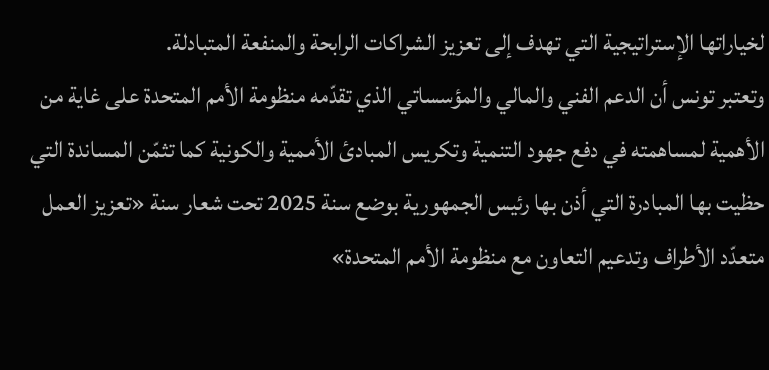لخياراتها الإستراتيجية التي تهدف إلى تعزيز الشراكات الرابحة والمنفعة المتبادلة.
وتعتبر تونس أن الدعم الفني والمالي والمؤسساتي الذي تقدّمه منظومة الأمم المتحدة على غاية من الأهمية لمساهمته في دفع جهود التنمية وتكريس المبادئ الأممية والكونية كما تثمّن المساندة التي حظيت بها المبادرة التي أذن بها رئيس الجمهورية بوضع سنة 2025 تحت شعار سنة «تعزيز العمل متعدّد الأطراف وتدعيم التعاون مع منظومة الأمم المتحدة»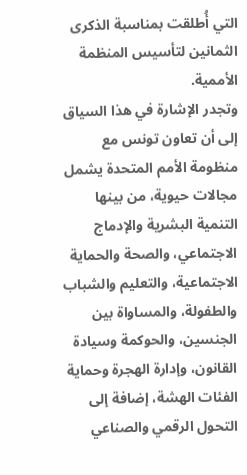التي أُطلقت بمناسبة الذكرى الثمانين لتأسيس المنظمة الأممية.
وتجدر الإشارة في هذا السياق إلى أن تعاون تونس مع منظومة الأمم المتحدة يشمل مجالات حيوية، من بينها التنمية البشرية والإدماج الاجتماعي، والصحة والحماية الاجتماعية، والتعليم والشباب والطفولة، والمساواة بين الجنسين، والحوكمة وسيادة القانون، وإدارة الهجرة وحماية الفئات الهشة، إضافة إلى التحول الرقمي والصناعي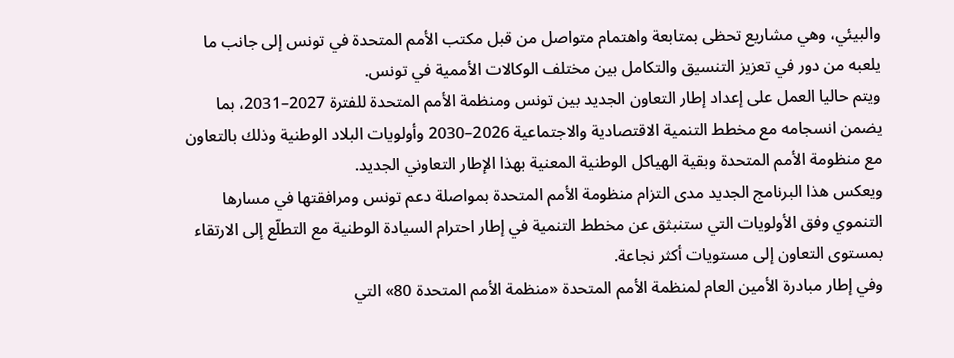والبيئي، وهي مشاريع تحظى بمتابعة واهتمام متواصل من قبل مكتب الأمم المتحدة في تونس إلى جانب ما يلعبه من دور في تعزيز التنسيق والتكامل بين مختلف الوكالات الأممية في تونس.
ويتم حاليا العمل على إعداد إطار التعاون الجديد بين تونس ومنظمة الأمم المتحدة للفترة 2027–2031، بما يضمن انسجامه مع مخطط التنمية الاقتصادية والاجتماعية 2026–2030 وأولويات البلاد الوطنية وذلك بالتعاون مع منظومة الأمم المتحدة وبقية الهياكل الوطنية المعنية بهذا الإطار التعاوني الجديد.
ويعكس هذا البرنامج الجديد مدى التزام منظومة الأمم المتحدة بمواصلة دعم تونس ومرافقتها في مسارها التنموي وفق الأولويات التي ستنبثق عن مخطط التنمية في إطار احترام السيادة الوطنية مع التطلّع إلى الارتقاء بمستوى التعاون إلى مستويات أكثر نجاعة.
وفي إطار مبادرة الأمين العام لمنظمة الأمم المتحدة «منظمة الأمم المتحدة 80» التي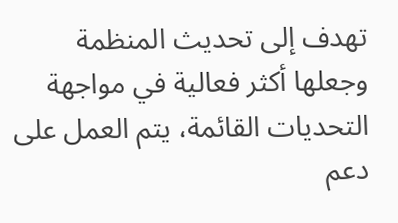تهدف إلى تحديث المنظمة وجعلها أكثر فعالية في مواجهة التحديات القائمة، يتم العمل على دعم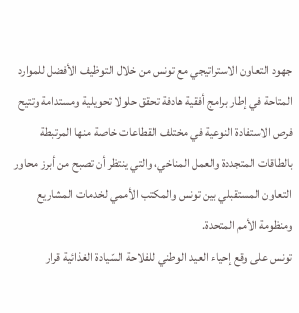جهود التعاون الاستراتيجي مع تونس من خلال التوظيف الأفضل للموارد المتاحة في إطار برامج أفقية هادفة تحقق حلولا تحويلية ومستدامة وتتيح فرص الاستفادة النوعية في مختلف القطاعات خاصة منها المرتبطة بالطاقات المتجددة والعمل المناخي، والتي ينتظر أن تصبح من أبرز محاور التعاون المستقبلي بين تونس والمكتب الأممي لخدمات المشاريع ومنظومة الأمم المتحدة.
تونس على وقع إحياء العيد الوطني للفلاحة السّيادة الغذائية قرار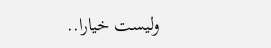وليست خيارا..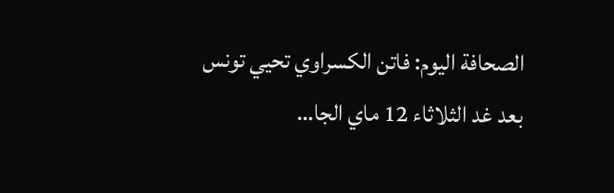الصحافة اليوم: فاتن الكسراوي تحيي تونس بعد غد الثلاثاء 12 ماي الجا…